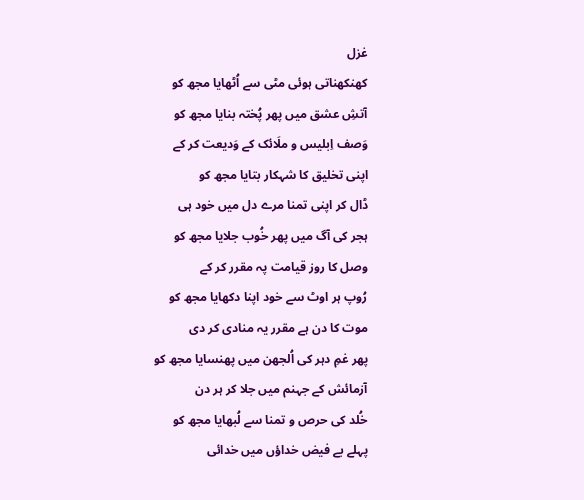غزل
کھنکھناتی ہوئی مٹی سے اُٹھایا مجھ کو
آتشِ عشق میں پھر پُختہ بنایا مجھ کو
وَصف اِبلیس و ملَائک کے وَدیعت کر کے
اپنی تخلیق کا شہکار بتایا مجھ کو
ڈال کر اپنی تمنا مرے دل میں خود ہی
ہجر کی آگ میں پھر خُوب جلایا مجھ کو
وصل کا روز قیامت پہ مقرر کر کے
رُوپ ہر اوٹ سے خود اپنا دکھایا مجھ کو
موت کا دن ہے مقرر یہ منادی کر دی
پھر غمِ دہر کی اُلجھن میں پھنسایا مجھ کو
آزمائش کے جہنم میں جلا کر ہر دن
خُلد کی حرص و تمنا سے لُبھایا مجھ کو
پہلے بے فیض خداؤں میں خدائی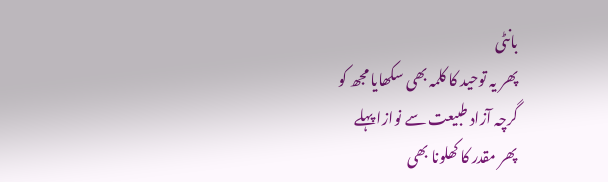بانٹی
پھر یہ توحید کا کلمہ بھی سکھایا مجھ کو
گرچہ آزاد طبیعت سے نوازا پہلے
پھر مقدر کا کھلونا بھی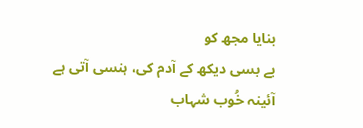بنایا مجھ کو
بے بسی دیکھ کے آدم کی، ہنسی آتی ہے
آئینہ خُوب شہاب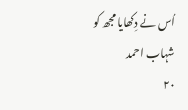اُس نے دِکھایا مجھ کو
شہاب احمد
۲۰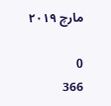مارچ ۲۰۱۹

0
366